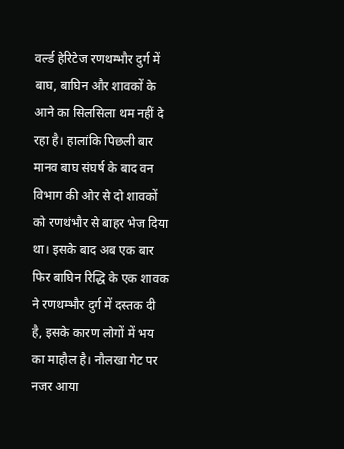वर्ल्ड हेरिटेज रणथम्भौर दुर्ग में बाघ, बाघिन और शावकों के आने का सिलसिला थम नहीं दे रहा है। हालांकि पिछली बार मानव बाघ संघर्ष के बाद वन विभाग की ओर से दो शावकों को रणथंभौर से बाहर भेज दिया था। इसके बाद अब एक बार फिर बाघिन रिद्धि के एक शावक ने रणथम्भौर दुर्ग में दस्तक दी है, इसके कारण लोगों में भय का माहौल है। नौलखा गेट पर नजर आया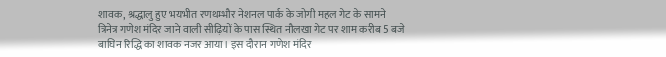शावक, श्रद्धालु हुए भयभीत रणथम्भौर नेशनल पार्क के जोगी महल गेट के सामने त्रिनेत्र गणेश मंदिर जाने वाली सीढ़ियों के पास स्थित नौलखा गेट पर शाम करीब 5 बजे बाघिन रिद्धि का शावक नजर आया। इस दौरान गणेश मंदिर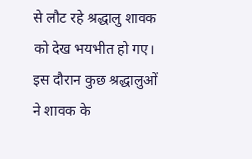से लौट रहे श्रद्धालु शावक को देख भयभीत हो गए। इस दौरान कुछ श्रद्धालुओं ने शावक के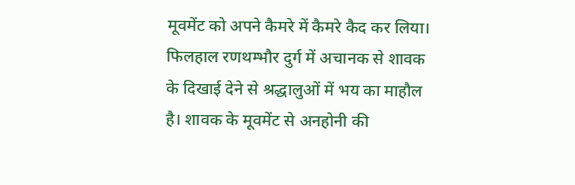मूवमेंट को अपने कैमरे में कैमरे कैद कर लिया। फिलहाल रणथम्भौर दुर्ग में अचानक से शावक के दिखाई देने से श्रद्धालुओं में भय का माहौल है। शावक के मूवमेंट से अनहोनी की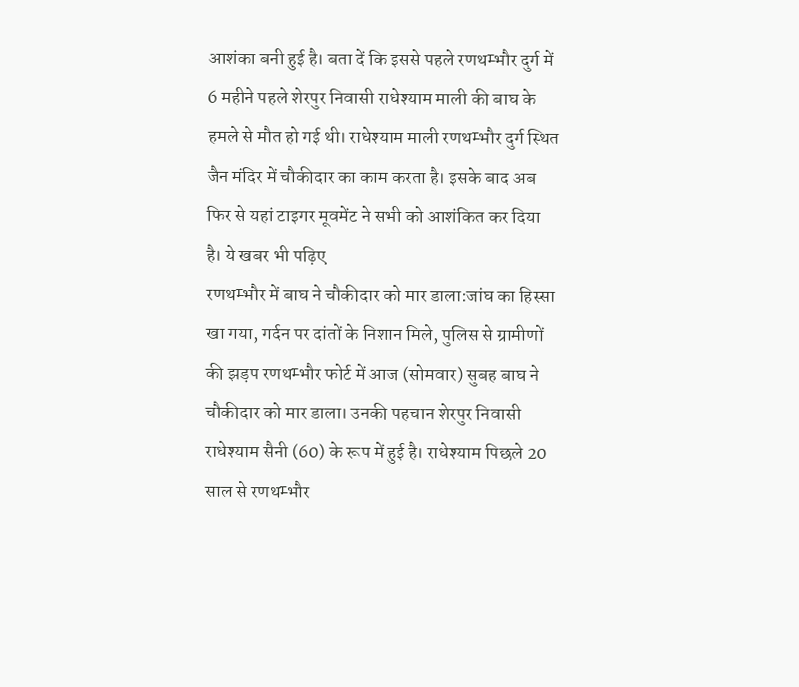आशंका बनी हुई है। बता दें कि इससे पहले रणथम्भौर दुर्ग में 6 महीने पहले शेरपुर निवासी राधेश्याम माली की बाघ के हमले से मौत हो गई थी। राधेश्याम माली रणथम्भौर दुर्ग स्थित जैन मंदिर में चौकीदार का काम करता है। इसके बाद अब फिर से यहां टाइगर मूवमेंट ने सभी को आशंकित कर दिया है। ये खबर भी पढ़िए
रणथम्भौर में बाघ ने चौकीदार को मार डाला:जांघ का हिस्सा खा गया, गर्दन पर दांतों के निशान मिले, पुलिस से ग्रामीणों की झड़प रणथम्भौर फोर्ट में आज (सोमवार) सुबह बाघ ने चौकीदार को मार डाला। उनकी पहचान शेरपुर निवासी राधेश्याम सैनी (60) के रूप में हुई है। राधेश्याम पिछले 20 साल से रणथम्भौर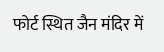फोर्ट स्थित जैन मंदिर में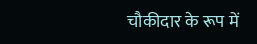चौकीदार के रूप में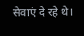सेवाएं दे रहे थे।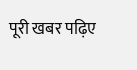पूरी खबर पढ़िए